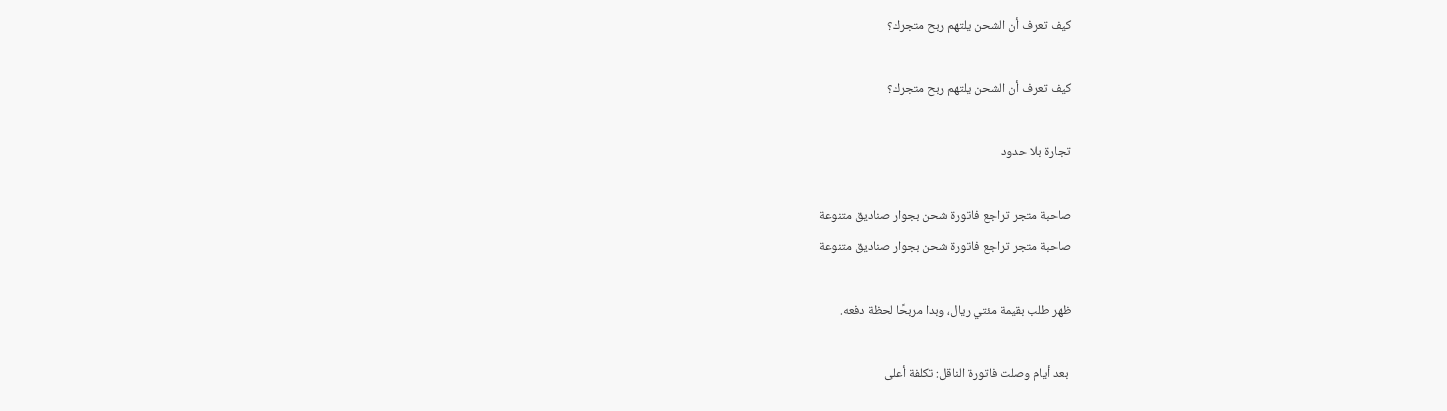كيف تعرف أن الشحن يلتهم ربح متجرك؟

كيف تعرف أن الشحن يلتهم ربح متجرك؟

تجارة بلا حدود

صاحبة متجر تراجع فاتورة شحن بجوار صناديق متنوعة
صاحبة متجر تراجع فاتورة شحن بجوار صناديق متنوعة

ظهر طلب بقيمة مئتي ريال، وبدا مربحًا لحظة دفعه.

 بعد أيام وصلت فاتورة الناقل: تكلفة أعلى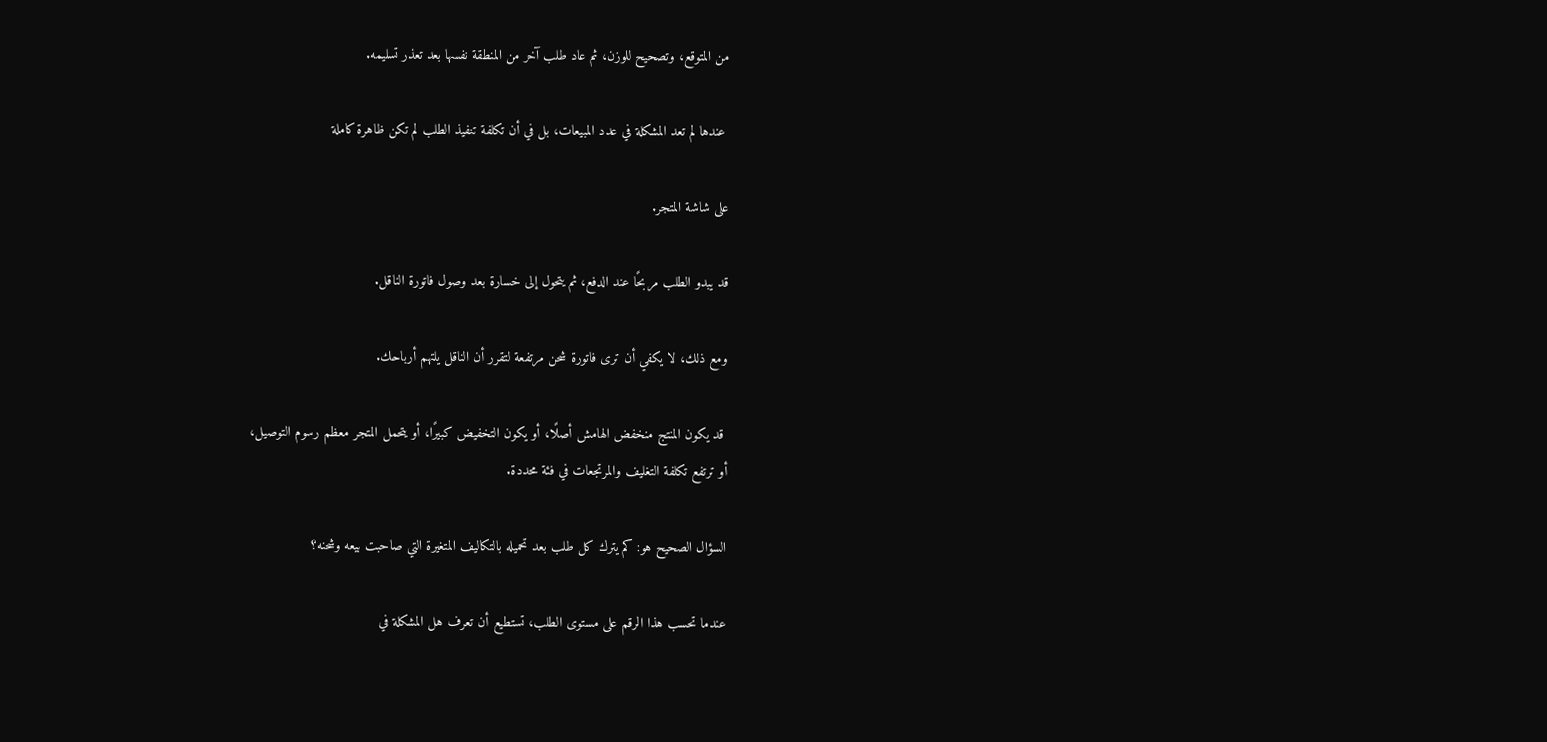من المتوقع، وتصحيح للوزن، ثم عاد طلب آخر من المنطقة نفسها بعد تعذر تسليمه.

 عندها لم تعد المشكلة في عدد المبيعات، بل في أن تكلفة تنفيذ الطلب لم تكن ظاهرة كاملة

على شاشة المتجر.

قد يبدو الطلب مربحًا عند الدفع، ثم يتحول إلى خسارة بعد وصول فاتورة الناقل.

ومع ذلك، لا يكفي أن ترى فاتورة شحن مرتفعة لتقرر أن الناقل يلتهم أرباحك.

 قد يكون المنتج منخفض الهامش أصلًا، أو يكون التخفيض كبيرًا، أو يتحمل المتجر معظم رسوم التوصيل،
أو ترتفع تكلفة التغليف والمرتجعات في فئة محددة.

السؤال الصحيح هو: كم يترك كل طلب بعد تحميله بالتكاليف المتغيرة التي صاحبت بيعه وشحنه؟

عندما تحسب هذا الرقم على مستوى الطلب، تستطيع أن تعرف هل المشكلة في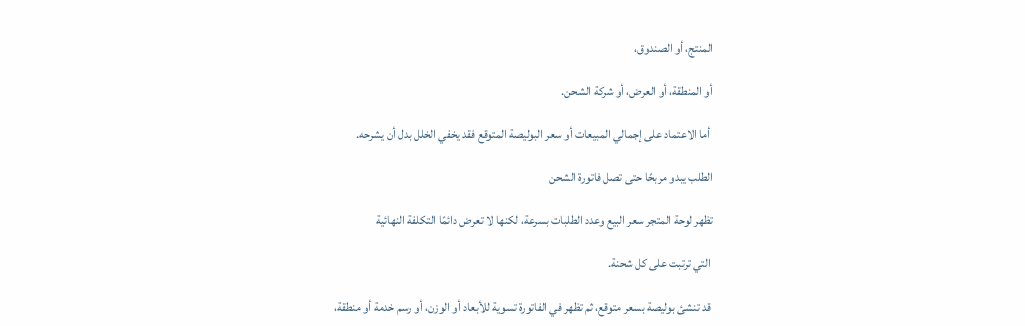المنتج، أو الصندوق،

أو المنطقة، أو العرض، أو شركة الشحن.

 أما الاعتماد على إجمالي المبيعات أو سعر البوليصة المتوقع فقد يخفي الخلل بدل أن يشرحه.

الطلب يبدو مربحًا حتى تصل فاتورة الشحن

تظهر لوحة المتجر سعر البيع وعدد الطلبات بسرعة، لكنها لا تعرض دائمًا التكلفة النهائية

 التي ترتبت على كل شحنة.

 قد تنشئ بوليصة بسعر متوقع، ثم تظهر في الفاتورة تسوية للأبعاد أو الوزن، أو رسم خدمة أو منطقة،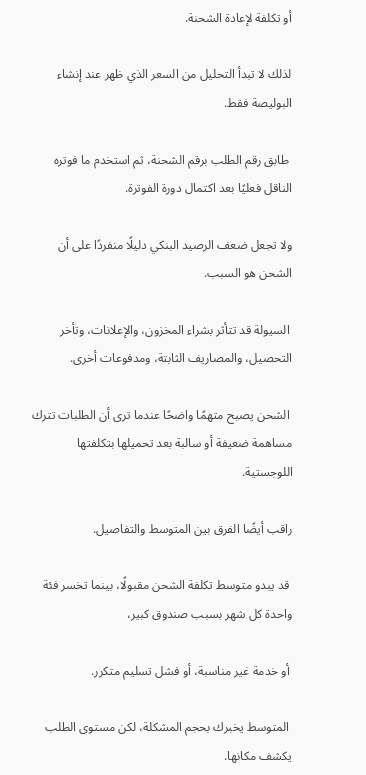أو تكلفة لإعادة الشحنة.

لذلك لا تبدأ التحليل من السعر الذي ظهر عند إنشاء البوليصة فقط.

 طابق رقم الطلب برقم الشحنة، ثم استخدم ما فوتره الناقل فعليًا بعد اكتمال دورة الفوترة.

ولا تجعل ضعف الرصيد البنكي دليلًا منفردًا على أن الشحن هو السبب.

 السيولة قد تتأثر بشراء المخزون، والإعلانات، وتأخر التحصيل، والمصاريف الثابتة، ومدفوعات أخرى.

 الشحن يصبح متهمًا واضحًا عندما ترى أن الطلبات تترك مساهمة ضعيفة أو سالبة بعد تحميلها بتكلفتها اللوجستية.

راقب أيضًا الفرق بين المتوسط والتفاصيل.

 قد يبدو متوسط تكلفة الشحن مقبولًا، بينما تخسر فئة واحدة كل شهر بسبب صندوق كبير،

 أو خدمة غير مناسبة، أو فشل تسليم متكرر.

 المتوسط يخبرك بحجم المشكلة، لكن مستوى الطلب يكشف مكانها.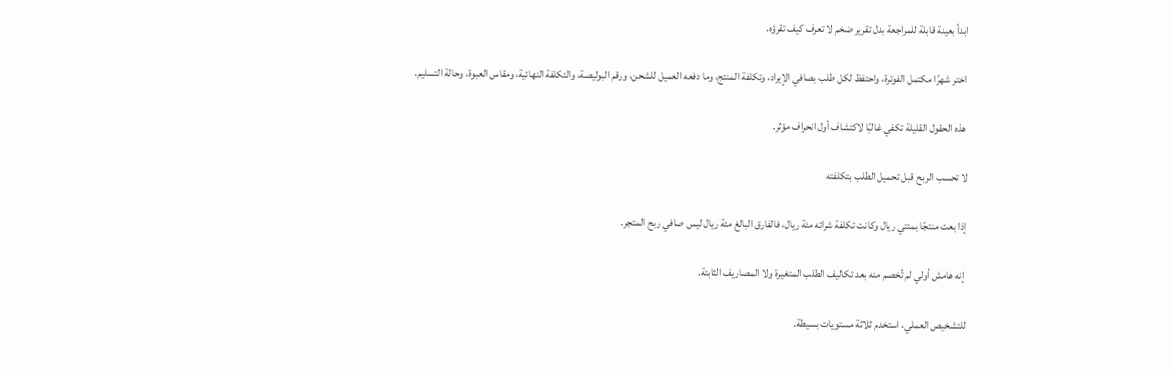ابدأ بعينة قابلة للمراجعة بدل تقرير ضخم لا تعرف كيف تقرؤه.

 اختر شهرًا مكتمل الفوترة، واحتفظ لكل طلب بصافي الإيراد، وتكلفة المنتج، وما دفعه العميل للشحن، ورقم البوليصة، والتكلفة النهائية، ومقاس العبوة، وحالة التسليم.

 هذه الحقول القليلة تكفي غالبًا لاكتشاف أول انحراف مؤثر.

لا تحسب الربح قبل تحميل الطلب بتكلفته

إذا بعت منتجًا بمئتي ريال وكانت تكلفة شرائه مئة ريال، فالفارق البالغ مئة ريال ليس صافي ربح المتجر.

 إنه هامش أولي لم تُخصم منه بعد تكاليف الطلب المتغيرة ولا المصاريف الثابتة.

للتشخيص العملي، استخدم ثلاثة مستويات بسيطة.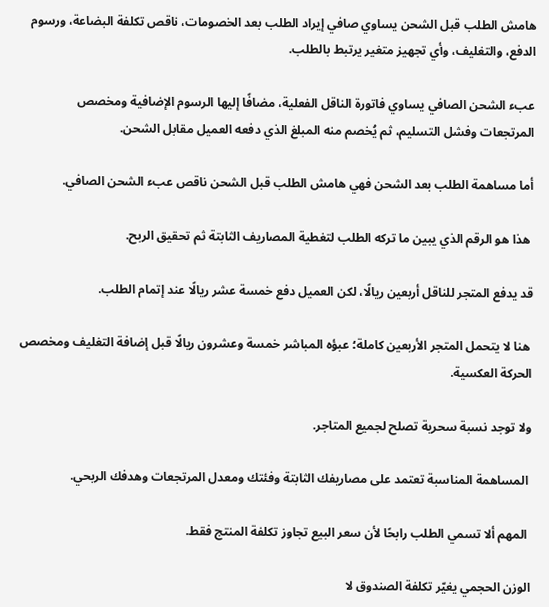هامش الطلب قبل الشحن يساوي صافي إيراد الطلب بعد الخصومات، ناقص تكلفة البضاعة، ورسوم الدفع، والتغليف، وأي تجهيز متغير يرتبط بالطلب.

عبء الشحن الصافي يساوي فاتورة الناقل الفعلية، مضافًا إليها الرسوم الإضافية ومخصص المرتجعات وفشل التسليم، ثم يُخصم منه المبلغ الذي دفعه العميل مقابل الشحن.

أما مساهمة الطلب بعد الشحن فهي هامش الطلب قبل الشحن ناقص عبء الشحن الصافي.

 هذا هو الرقم الذي يبين ما تركه الطلب لتغطية المصاريف الثابتة ثم تحقيق الربح.

قد يدفع المتجر للناقل أربعين ريالًا، لكن العميل دفع خمسة عشر ريالًا عند إتمام الطلب.

 هنا لا يتحمل المتجر الأربعين كاملة؛ عبؤه المباشر خمسة وعشرون ريالًا قبل إضافة التغليف ومخصص الحركة العكسية.

ولا توجد نسبة سحرية تصلح لجميع المتاجر.

 المساهمة المناسبة تعتمد على مصاريفك الثابتة وفئتك ومعدل المرتجعات وهدفك الربحي.

 المهم ألا تسمي الطلب رابحًا لأن سعر البيع تجاوز تكلفة المنتج فقط.

الوزن الحجمي يغيّر تكلفة الصندوق لا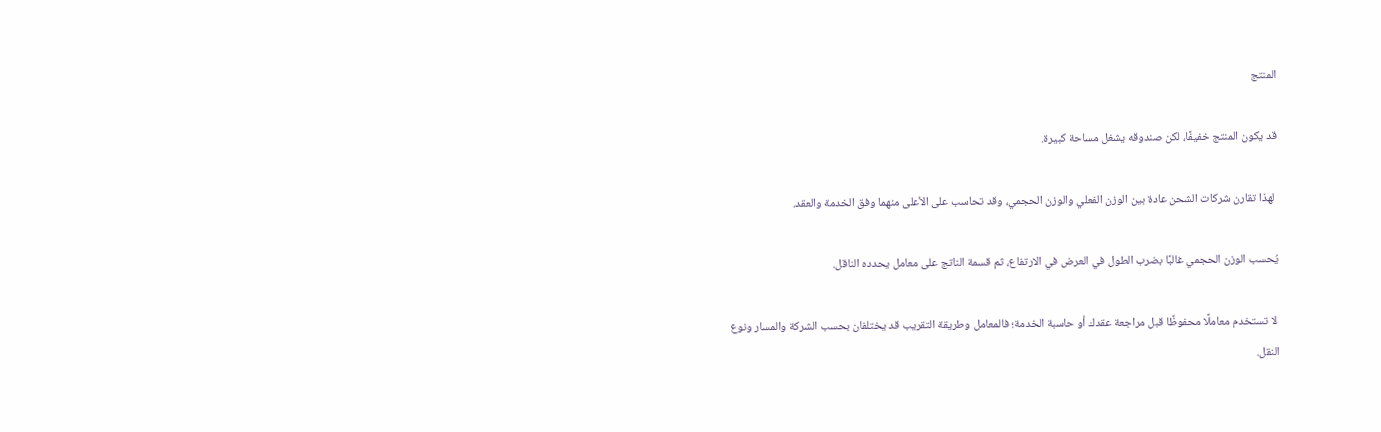المنتج

قد يكون المنتج خفيفًا، لكن صندوقه يشغل مساحة كبيرة.

 لهذا تقارن شركات الشحن عادة بين الوزن الفعلي والوزن الحجمي، وقد تحاسب على الأعلى منهما وفق الخدمة والعقد.

يُحسب الوزن الحجمي غالبًا بضرب الطول في العرض في الارتفاع، ثم قسمة الناتج على معامل يحدده الناقل.

 لا تستخدم معاملًا محفوظًا قبل مراجعة عقدك أو حاسبة الخدمة؛ فالمعامل وطريقة التقريب قد يختلفان بحسب الشركة والمسار ونوع النقل.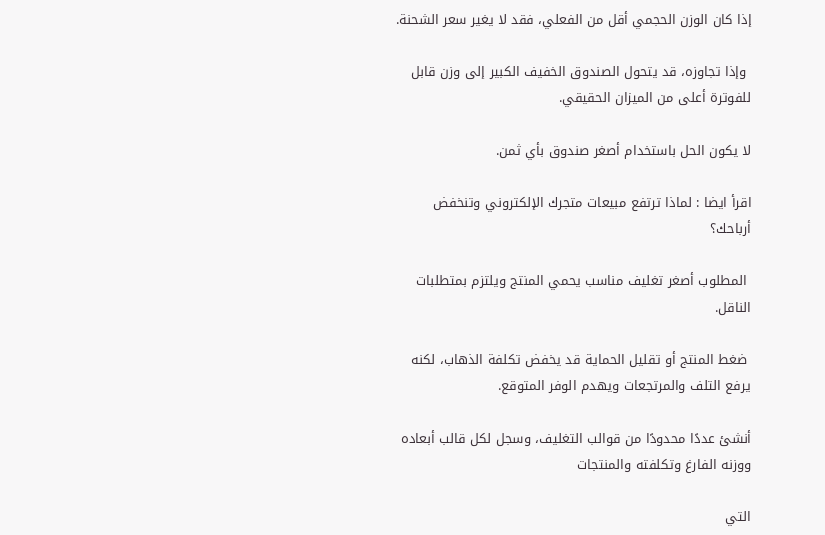إذا كان الوزن الحجمي أقل من الفعلي، فقد لا يغير سعر الشحنة.

 وإذا تجاوزه، قد يتحول الصندوق الخفيف الكبير إلى وزن قابل للفوترة أعلى من الميزان الحقيقي.

لا يكون الحل باستخدام أصغر صندوق بأي ثمن.

اقرأ ايضا : لماذا ترتفع مبيعات متجرك الإلكتروني وتنخفض أرباحك؟

 المطلوب أصغر تغليف مناسب يحمي المنتج ويلتزم بمتطلبات الناقل.

 ضغط المنتج أو تقليل الحماية قد يخفض تكلفة الذهاب، لكنه يرفع التلف والمرتجعات ويهدم الوفر المتوقع.

أنشئ عددًا محدودًا من قوالب التغليف، وسجل لكل قالب أبعاده ووزنه الفارغ وتكلفته والمنتجات

التي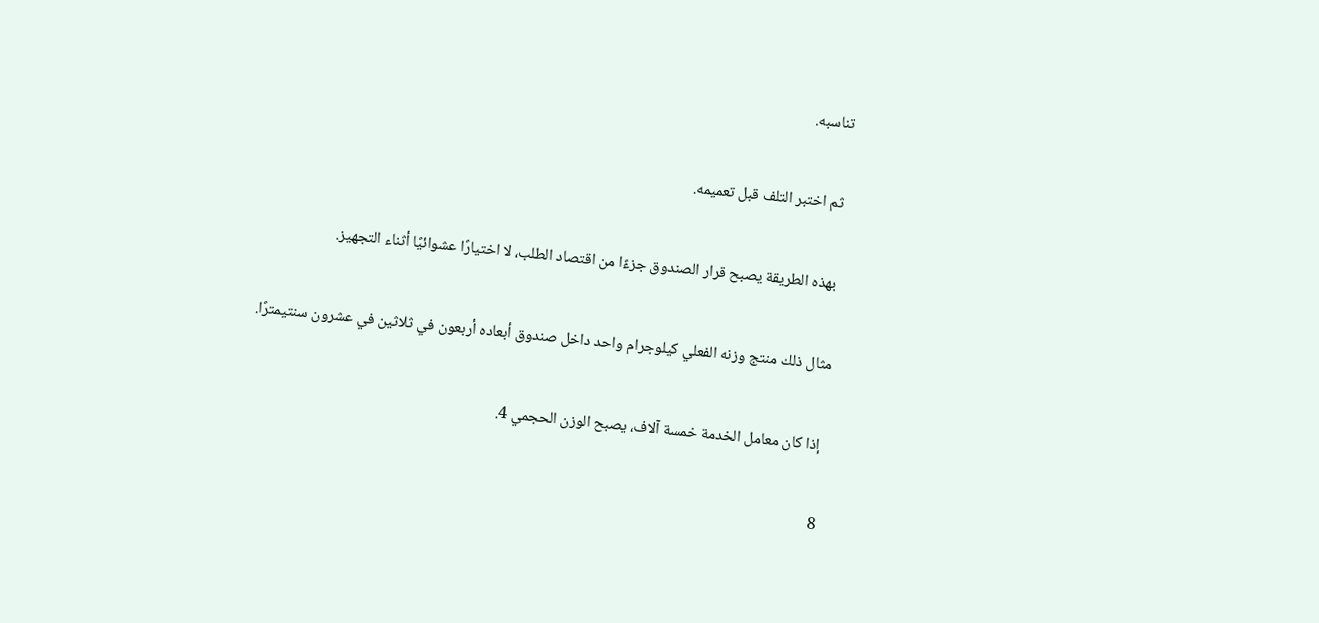تناسبه.

 ثم اختبر التلف قبل تعميمه.

 بهذه الطريقة يصبح قرار الصندوق جزءًا من اقتصاد الطلب، لا اختيارًا عشوائيًا أثناء التجهيز.

مثال ذلك منتج وزنه الفعلي كيلوجرام واحد داخل صندوق أبعاده أربعون في ثلاثين في عشرون سنتيمترًا.

 إذا كان معامل الخدمة خمسة آلاف، يصبح الوزن الحجمي 4.

8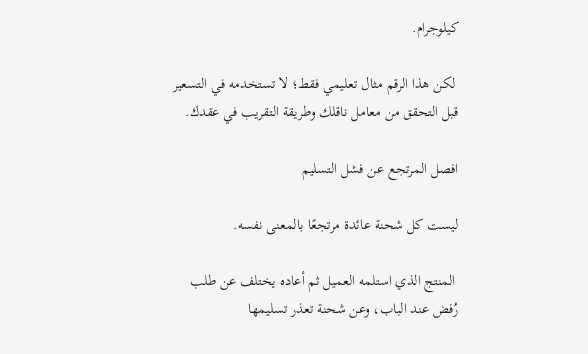كيلوجرام.

 لكن هذا الرقم مثال تعليمي فقط؛ لا تستخدمه في التسعير قبل التحقق من معامل ناقلك وطريقة التقريب في عقدك.

افصل المرتجع عن فشل التسليم

ليست كل شحنة عائدة مرتجعًا بالمعنى نفسه.

 المنتج الذي استلمه العميل ثم أعاده يختلف عن طلب رُفض عند الباب، وعن شحنة تعذر تسليمها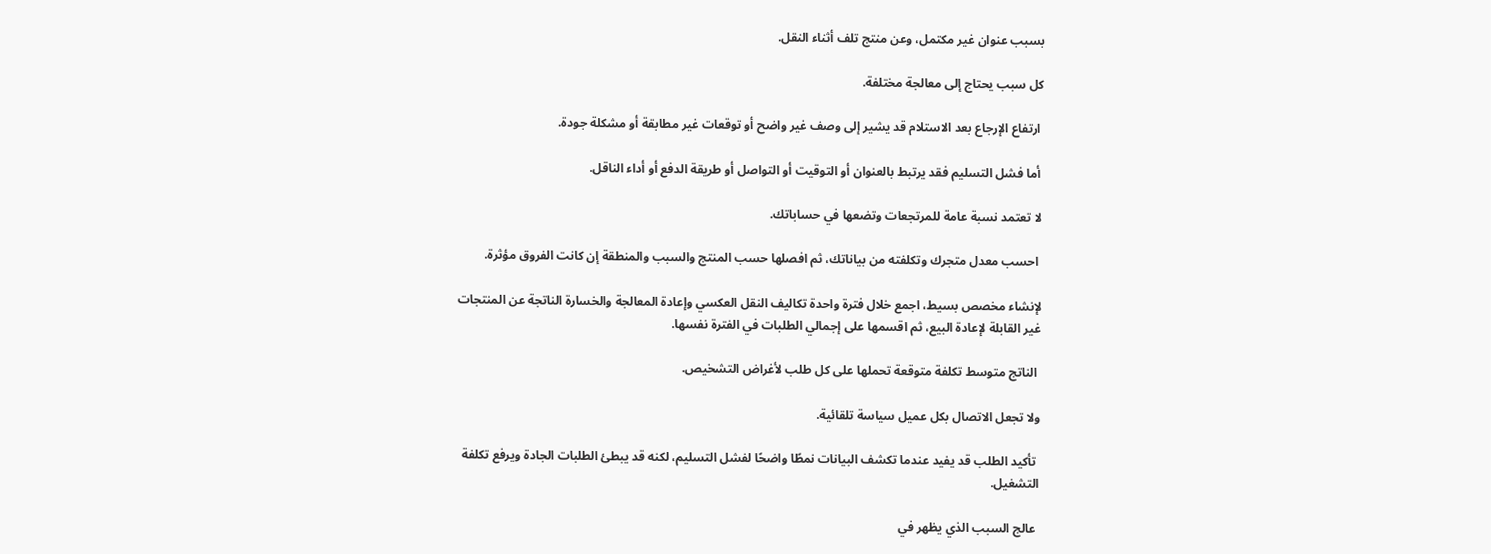بسبب عنوان غير مكتمل، وعن منتج تلف أثناء النقل.

كل سبب يحتاج إلى معالجة مختلفة.

 ارتفاع الإرجاع بعد الاستلام قد يشير إلى وصف غير واضح أو توقعات غير مطابقة أو مشكلة جودة.

 أما فشل التسليم فقد يرتبط بالعنوان أو التوقيت أو التواصل أو طريقة الدفع أو أداء الناقل.

لا تعتمد نسبة عامة للمرتجعات وتضعها في حساباتك.

 احسب معدل متجرك وتكلفته من بياناتك، ثم افصلها حسب المنتج والسبب والمنطقة إن كانت الفروق مؤثرة.

لإنشاء مخصص بسيط، اجمع خلال فترة واحدة تكاليف النقل العكسي وإعادة المعالجة والخسارة الناتجة عن المنتجات غير القابلة لإعادة البيع، ثم اقسمها على إجمالي الطلبات في الفترة نفسها.

 الناتج متوسط تكلفة متوقعة تحملها على كل طلب لأغراض التشخيص.

ولا تجعل الاتصال بكل عميل سياسة تلقائية.

 تأكيد الطلب قد يفيد عندما تكشف البيانات نمطًا واضحًا لفشل التسليم، لكنه قد يبطئ الطلبات الجادة ويرفع تكلفة التشغيل.

 عالج السبب الذي يظهر في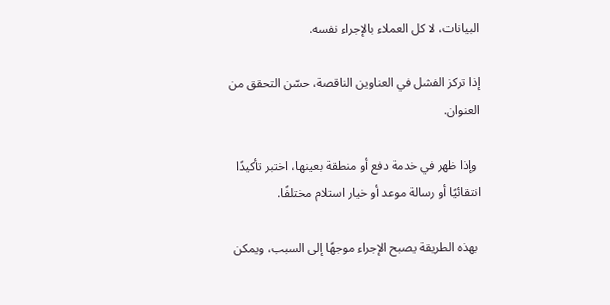البيانات، لا كل العملاء بالإجراء نفسه.

إذا تركز الفشل في العناوين الناقصة، حسّن التحقق من العنوان.

 وإذا ظهر في خدمة دفع أو منطقة بعينها، اختبر تأكيدًا انتقائيًا أو رسالة موعد أو خيار استلام مختلفًا.

 بهذه الطريقة يصبح الإجراء موجهًا إلى السبب، ويمكن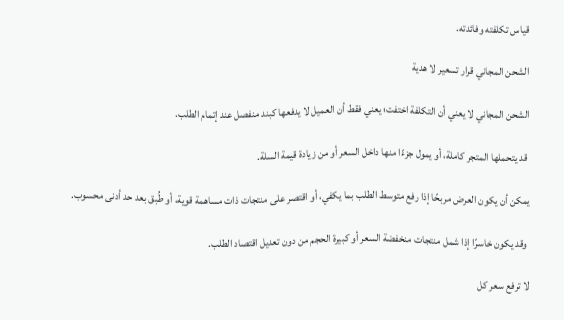قياس تكلفته وفائدته.

الشحن المجاني قرار تسعير لا هدية

الشحن المجاني لا يعني أن التكلفة اختفت؛ يعني فقط أن العميل لا يدفعها كبند منفصل عند إتمام الطلب.

 قد يتحملها المتجر كاملة، أو يمول جزءًا منها داخل السعر أو من زيادة قيمة السلة.

يمكن أن يكون العرض مربحًا إذا رفع متوسط الطلب بما يكفي، أو اقتصر على منتجات ذات مساهمة قوية، أو طُبق بعد حد أدنى محسوب.

 وقد يكون خاسرًا إذا شمل منتجات منخفضة السعر أو كبيرة الحجم من دون تعديل اقتصاد الطلب.

لا ترفع سعر كل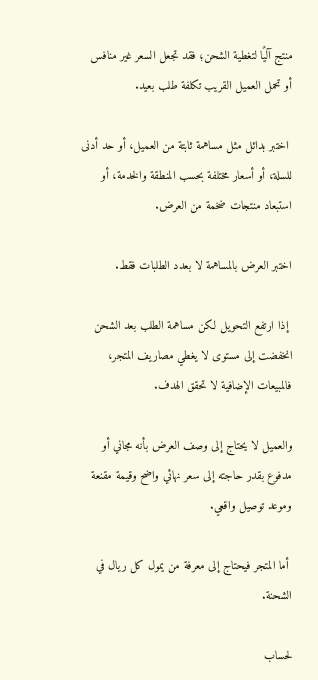منتج آليًا لتغطية الشحن؛ فقد تجعل السعر غير منافس أو تحمل العميل القريب تكلفة طلب بعيد.

 اختبر بدائل مثل مساهمة ثابتة من العميل، أو حد أدنى للسلة، أو أسعار مختلفة بحسب المنطقة والخدمة، أو استبعاد منتجات ضخمة من العرض.

اختبر العرض بالمساهمة لا بعدد الطلبات فقط.

 إذا ارتفع التحويل لكن مساهمة الطلب بعد الشحن انخفضت إلى مستوى لا يغطي مصاريف المتجر، فالمبيعات الإضافية لا تحقق الهدف.

والعميل لا يحتاج إلى وصف العرض بأنه مجاني أو مدفوع بقدر حاجته إلى سعر نهائي واضح وقيمة مقنعة وموعد توصيل واقعي.

 أما المتجر فيحتاج إلى معرفة من يمول كل ريال في الشحنة.

لحساب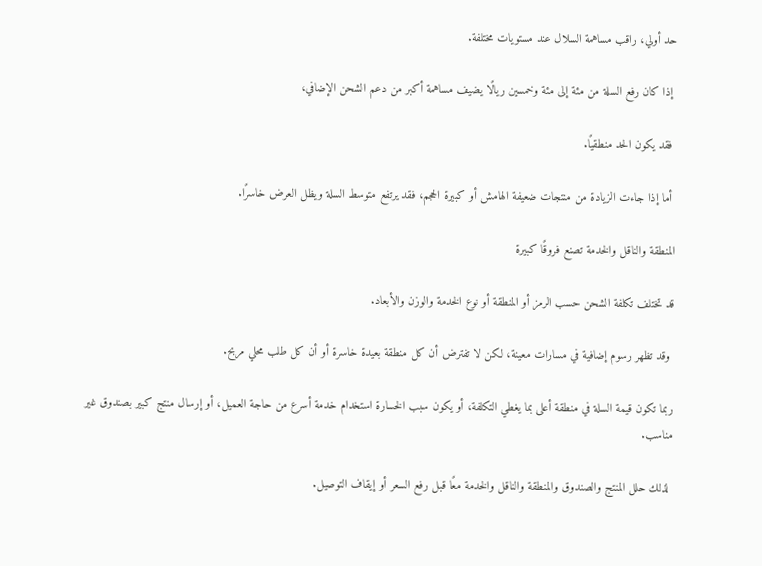حد أولي، راقب مساهمة السلال عند مستويات مختلفة.

 إذا كان رفع السلة من مئة إلى مئة وخمسين ريالًا يضيف مساهمة أكبر من دعم الشحن الإضافي،

 فقد يكون الحد منطقيًا.

 أما إذا جاءت الزيادة من منتجات ضعيفة الهامش أو كبيرة الحجم، فقد يرتفع متوسط السلة ويظل العرض خاسرًا.

المنطقة والناقل والخدمة تصنع فروقًا كبيرة

قد تختلف تكلفة الشحن حسب الرمز أو المنطقة أو نوع الخدمة والوزن والأبعاد.

 وقد تظهر رسوم إضافية في مسارات معينة، لكن لا تفترض أن كل منطقة بعيدة خاسرة أو أن كل طلب محلي مربح.

ربما تكون قيمة السلة في منطقة أعلى بما يغطي التكلفة، أو يكون سبب الخسارة استخدام خدمة أسرع من حاجة العميل، أو إرسال منتج كبير بصندوق غير مناسب.

 لذلك حلل المنتج والصندوق والمنطقة والناقل والخدمة معًا قبل رفع السعر أو إيقاف التوصيل.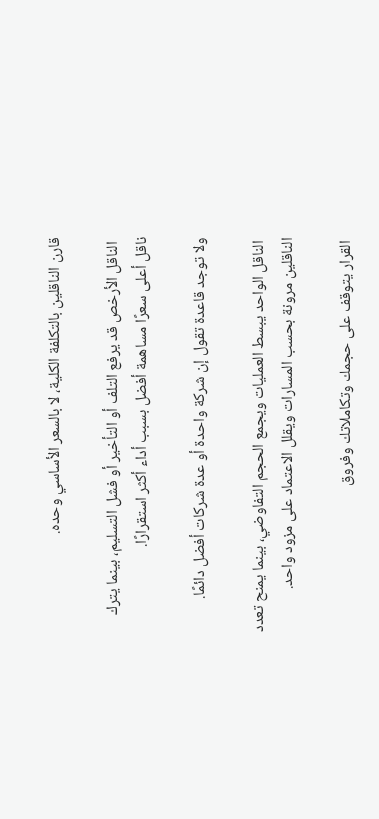قارن الناقلين بالتكلفة الكلية، لا بالسعر الأساسي وحده.

 الناقل الأرخص قد يرفع التلف أو التأخير أو فشل التسليم، بينما يترك ناقل أعلى سعرًا مساهمة أفضل بسبب أداء أكثر استقرارًا.

ولا توجد قاعدة تقول إن شركة واحدة أو عدة شركات أفضل دائمًا.

 الناقل الواحد يبسط العمليات ويجمع الحجم التفاوضي، بينما يمنح تعدد الناقلين مرونة بحسب المسارات ويقلل الاعتماد على مزود واحد.

 القرار يتوقف على حجمك وتكاملاتك وفروق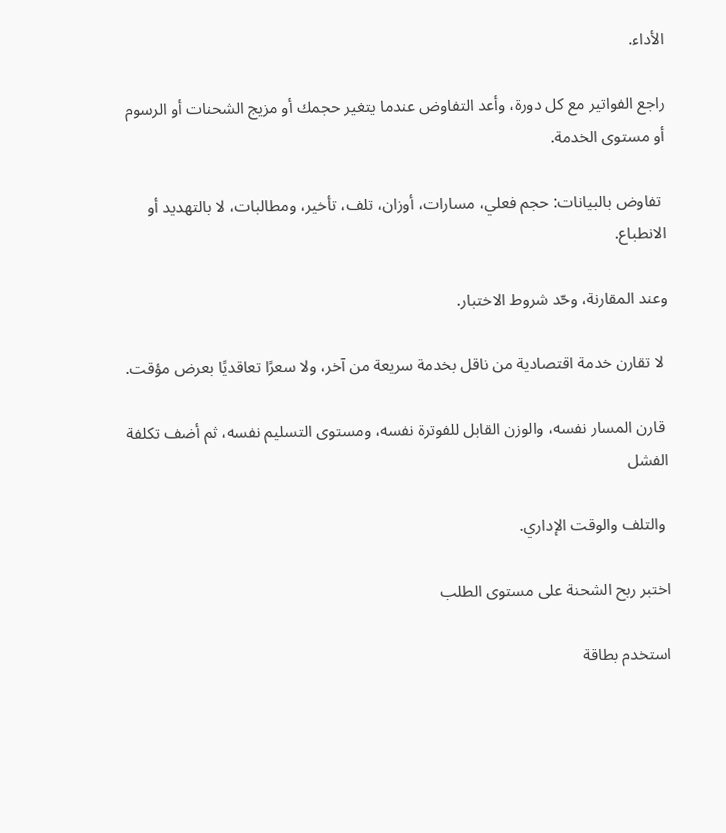الأداء.

راجع الفواتير مع كل دورة، وأعد التفاوض عندما يتغير حجمك أو مزيج الشحنات أو الرسوم أو مستوى الخدمة.

 تفاوض بالبيانات: حجم فعلي، مسارات، أوزان، تلف، تأخير، ومطالبات، لا بالتهديد أو الانطباع.

وعند المقارنة، وحّد شروط الاختبار.

 لا تقارن خدمة اقتصادية من ناقل بخدمة سريعة من آخر، ولا سعرًا تعاقديًا بعرض مؤقت.

 قارن المسار نفسه، والوزن القابل للفوترة نفسه، ومستوى التسليم نفسه، ثم أضف تكلفة الفشل

 والتلف والوقت الإداري.

اختبر ربح الشحنة على مستوى الطلب

استخدم بطاقة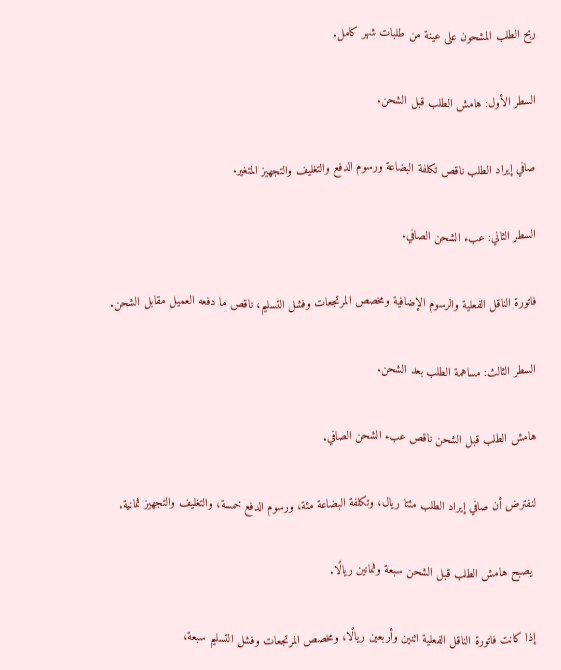ربح الطلب المشحون على عينة من طلبات شهر كامل.

السطر الأول: هامش الطلب قبل الشحن.

صافي إيراد الطلب ناقص تكلفة البضاعة ورسوم الدفع والتغليف والتجهيز المتغير.

السطر الثاني: عبء الشحن الصافي.

فاتورة الناقل الفعلية والرسوم الإضافية ومخصص المرتجعات وفشل التسليم، ناقص ما دفعه العميل مقابل الشحن.

السطر الثالث: مساهمة الطلب بعد الشحن.

هامش الطلب قبل الشحن ناقص عبء الشحن الصافي.

لنفترض أن صافي إيراد الطلب مئتا ريال، وتكلفة البضاعة مئة، ورسوم الدفع خمسة، والتغليف والتجهيز ثمانية.

 يصبح هامش الطلب قبل الشحن سبعة وثمانين ريالًا.

إذا كانت فاتورة الناقل الفعلية اثنين وأربعين ريالًا، ومخصص المرتجعات وفشل التسليم سبعة،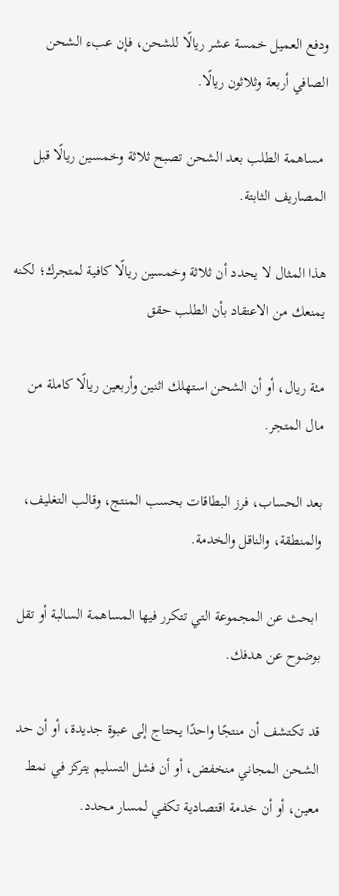ودفع العميل خمسة عشر ريالًا للشحن، فإن عبء الشحن الصافي أربعة وثلاثون ريالًا.

 مساهمة الطلب بعد الشحن تصبح ثلاثة وخمسين ريالًا قبل المصاريف الثابتة.

هذا المثال لا يحدد أن ثلاثة وخمسين ريالًا كافية لمتجرك؛ لكنه يمنعك من الاعتقاد بأن الطلب حقق

مئة ريال، أو أن الشحن استهلك اثنين وأربعين ريالًا كاملة من مال المتجر.

بعد الحساب، فرز البطاقات بحسب المنتج، وقالب التغليف، والمنطقة، والناقل والخدمة.

 ابحث عن المجموعة التي تتكرر فيها المساهمة السالبة أو تقل بوضوح عن هدفك.

قد تكتشف أن منتجًا واحدًا يحتاج إلى عبوة جديدة، أو أن حد الشحن المجاني منخفض، أو أن فشل التسليم يتركز في نمط معين، أو أن خدمة اقتصادية تكفي لمسار محدد.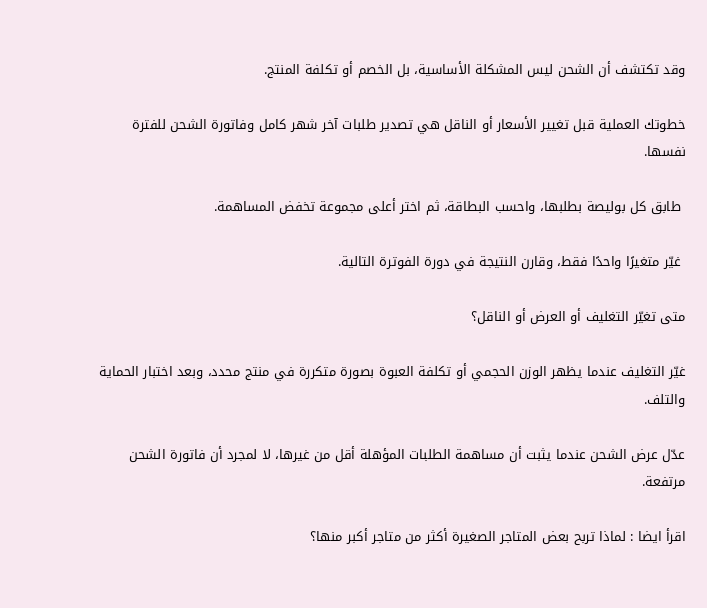وقد تكتشف أن الشحن ليس المشكلة الأساسية، بل الخصم أو تكلفة المنتج.

خطوتك العملية قبل تغيير الأسعار أو الناقل هي تصدير طلبات آخر شهر كامل وفاتورة الشحن للفترة نفسها.

 طابق كل بوليصة بطلبها، واحسب البطاقة، ثم اختر أعلى مجموعة تخفض المساهمة.

 غيّر متغيرًا واحدًا فقط، وقارن النتيجة في دورة الفوترة التالية.

متى تغيّر التغليف أو العرض أو الناقل؟

غيّر التغليف عندما يظهر الوزن الحجمي أو تكلفة العبوة بصورة متكررة في منتج محدد، وبعد اختبار الحماية والتلف.

عدّل عرض الشحن عندما يثبت أن مساهمة الطلبات المؤهلة أقل من غيرها، لا لمجرد أن فاتورة الشحن مرتفعة.

اقرأ ايضا : لماذا تربح بعض المتاجر الصغيرة أكثر من متاجر أكبر منها؟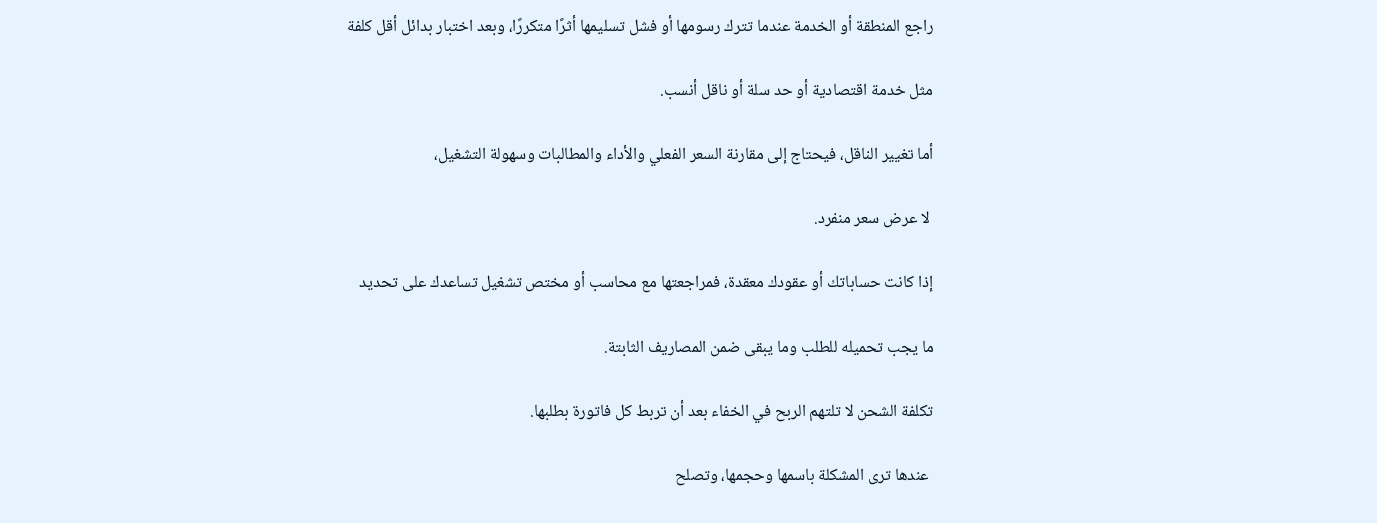راجع المنطقة أو الخدمة عندما تترك رسومها أو فشل تسليمها أثرًا متكررًا، وبعد اختبار بدائل أقل كلفة

مثل خدمة اقتصادية أو حد سلة أو ناقل أنسب.

أما تغيير الناقل، فيحتاج إلى مقارنة السعر الفعلي والأداء والمطالبات وسهولة التشغيل،

 لا عرض سعر منفرد.

إذا كانت حساباتك أو عقودك معقدة، فمراجعتها مع محاسب أو مختص تشغيل تساعدك على تحديد

ما يجب تحميله للطلب وما يبقى ضمن المصاريف الثابتة.

تكلفة الشحن لا تلتهم الربح في الخفاء بعد أن تربط كل فاتورة بطلبها.

 عندها ترى المشكلة باسمها وحجمها، وتصلح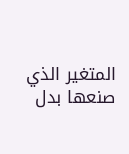المتغير الذي صنعها بدل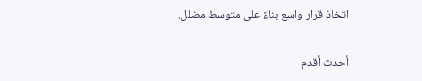اتخاذ قرار واسع بناءً على متوسط مضلل.

أحدث أقدم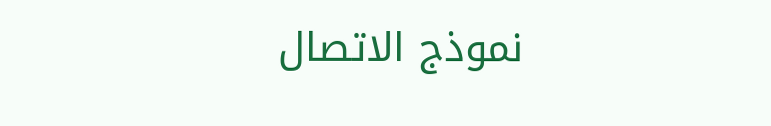نموذج الاتصال